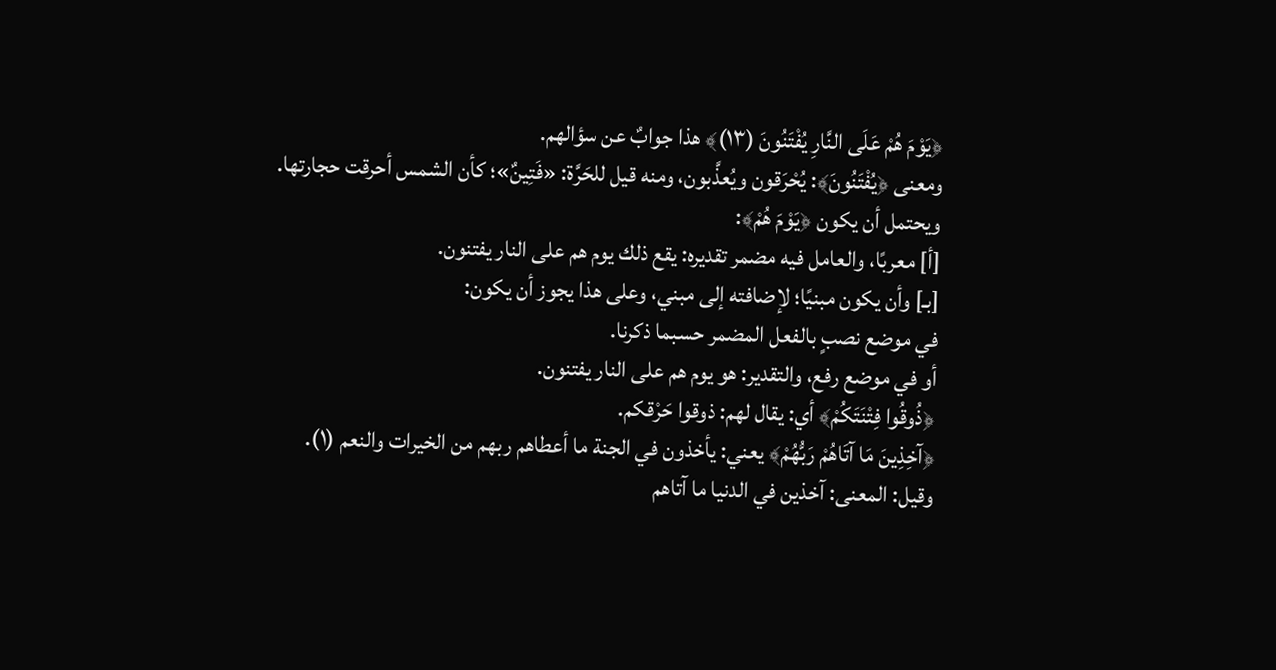﴿يَوْمَ هُمْ عَلَى النَّارِ يُفْتَنُونَ (١٣)﴾ هذا جوابٌ عن سؤالهم.
ومعنى ﴿يُفْتَنُونَ﴾: يُحْرَقون ويُعذَّبون، ومنه قيل للحَرَّة: «فَتِينٌ»؛ كأن الشمس أحرقت حجارتها.
ويحتمل أن يكون ﴿يَوْمَ هُمْ﴾:
[أ] معربًا، والعامل فيه مضمر تقديره: يقع ذلك يوم هم على النار يفتنون.
[بـ] وأن يكون مبنيًا؛ لإضافته إلى مبني، وعلى هذا يجوز أن يكون:
في موضع نصبٍ بالفعل المضمر حسبما ذكرنا.
أو في موضع رفع، والتقدير: هو يوم هم على النار يفتنون.
﴿ذُوقُوا فِتْنَتَكُمْ﴾ أي: يقال لهم: ذوقوا حَرْقكم.
﴿آخِذِينَ مَا آتَاهُمْ رَبُّهُمْ﴾ يعني: يأخذون في الجنة ما أعطاهم ربهم من الخيرات والنعم (١).
وقيل: المعنى: آخذين في الدنيا ما آتاهم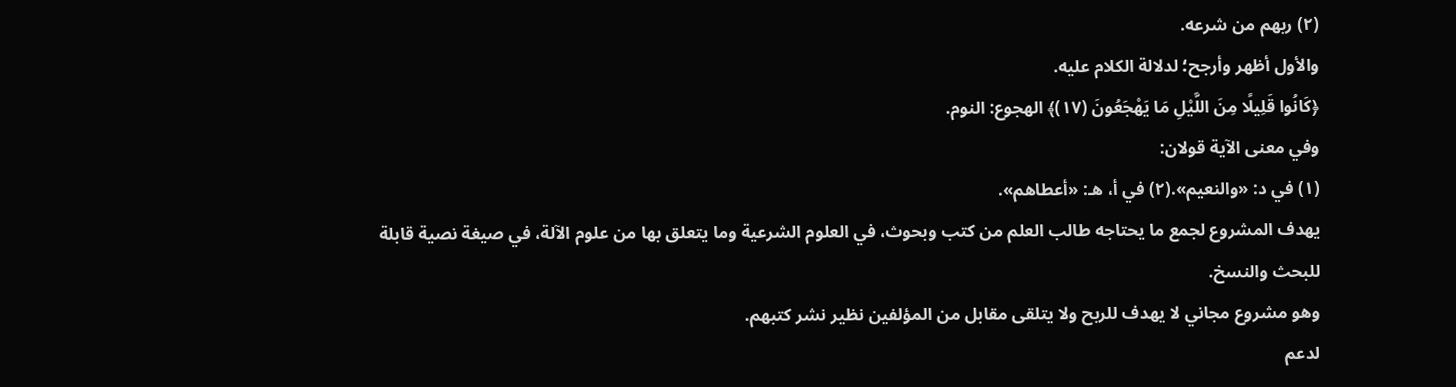(٢) ربهم من شرعه.
والأول أظهر وأرجح؛ لدلالة الكلام عليه.
﴿كَانُوا قَلِيلًا مِنَ اللَّيْلِ مَا يَهْجَعُونَ (١٧)﴾ الهجوع: النوم.
وفي معنى الآية قولان:
(١) في د: «والنعيم».(٢) في أ، هـ: «أعطاهم».
يهدف المشروع لجمع ما يحتاجه طالب العلم من كتب وبحوث، في العلوم الشرعية وما يتعلق بها من علوم الآلة، في صيغة نصية قابلة للبحث والنسخ.
وهو مشروع مجاني لا يهدف للربح ولا يتلقى مقابل من المؤلفين نظير نشر كتبهم.
لدعم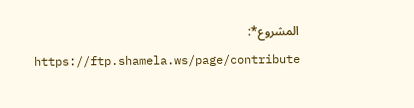المشروع*: https://ftp.shamela.ws/page/contribute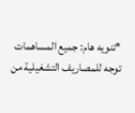*تنويه هام: جميع المساهمات توجه للمصاريف التشغيلية من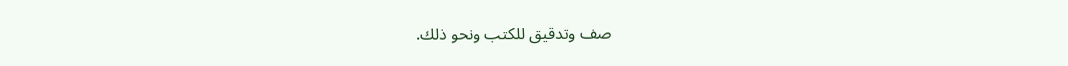صف وتدقيق للكتب ونحو ذلك.